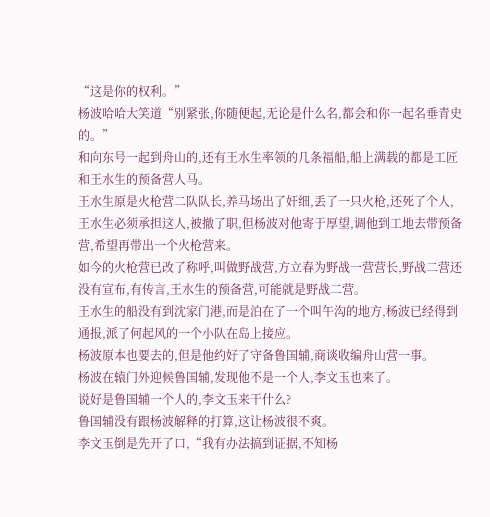“这是你的权利。”
杨波哈哈大笑道“别紧张,你随便起,无论是什么名,都会和你一起名垂青史的。”
和向东号一起到舟山的,还有王水生率领的几条福船,船上满载的都是工匠和王水生的预备营人马。
王水生原是火枪营二队队长,养马场出了奸细,丢了一只火枪,还死了个人,王水生必须承担这人,被撤了职,但杨波对他寄于厚望,调他到工地去带预备营,希望再带出一个火枪营来。
如今的火枪营已改了称呼,叫做野战营,方立春为野战一营营长,野战二营还没有宣布,有传言,王水生的预备营,可能就是野战二营。
王水生的船没有到沈家门港,而是泊在了一个叫午沟的地方,杨波已经得到通报,派了何起风的一个小队在岛上接应。
杨波原本也要去的,但是他约好了守备鲁国辅,商谈收编舟山营一事。
杨波在辕门外迎候鲁国辅,发现他不是一个人,李文玉也来了。
说好是鲁国辅一个人的,李文玉来干什么?
鲁国辅没有跟杨波解释的打算,这让杨波很不爽。
李文玉倒是先开了口,“我有办法搞到证据,不知杨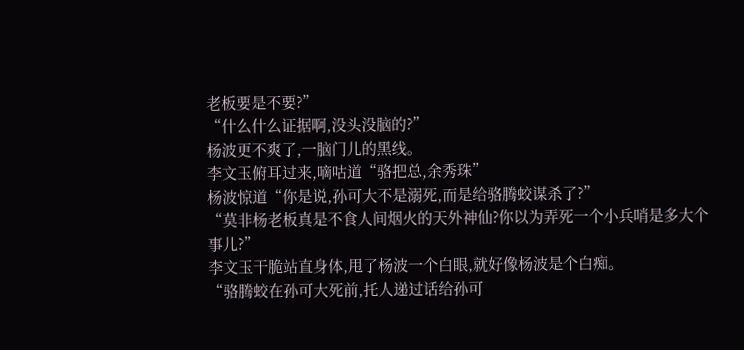老板要是不要?”
“什么什么证据啊,没头没脑的?”
杨波更不爽了,一脑门儿的黑线。
李文玉俯耳过来,嘀咕道“骆把总,余秀珠”
杨波惊道“你是说,孙可大不是溺死,而是给骆腾蛟谋杀了?”
“莫非杨老板真是不食人间烟火的天外神仙?你以为弄死一个小兵哨是多大个事儿?”
李文玉干脆站直身体,甩了杨波一个白眼,就好像杨波是个白痴。
“骆腾蛟在孙可大死前,托人递过话给孙可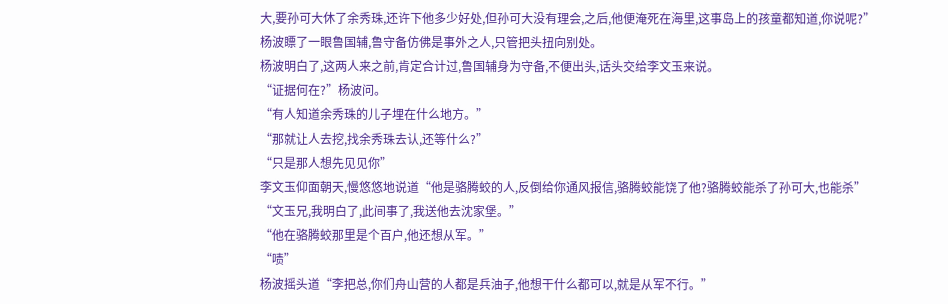大,要孙可大休了余秀珠,还许下他多少好处,但孙可大没有理会,之后,他便淹死在海里,这事岛上的孩童都知道,你说呢?”
杨波瞟了一眼鲁国辅,鲁守备仿佛是事外之人,只管把头扭向别处。
杨波明白了,这两人来之前,肯定合计过,鲁国辅身为守备,不便出头,话头交给李文玉来说。
“证据何在?”杨波问。
“有人知道余秀珠的儿子埋在什么地方。”
“那就让人去挖,找余秀珠去认,还等什么?”
“只是那人想先见见你”
李文玉仰面朝天,慢悠悠地说道“他是骆腾蛟的人,反倒给你通风报信,骆腾蛟能饶了他?骆腾蛟能杀了孙可大,也能杀”
“文玉兄,我明白了,此间事了,我送他去沈家堡。”
“他在骆腾蛟那里是个百户,他还想从军。”
“啧”
杨波摇头道“李把总,你们舟山营的人都是兵油子,他想干什么都可以,就是从军不行。”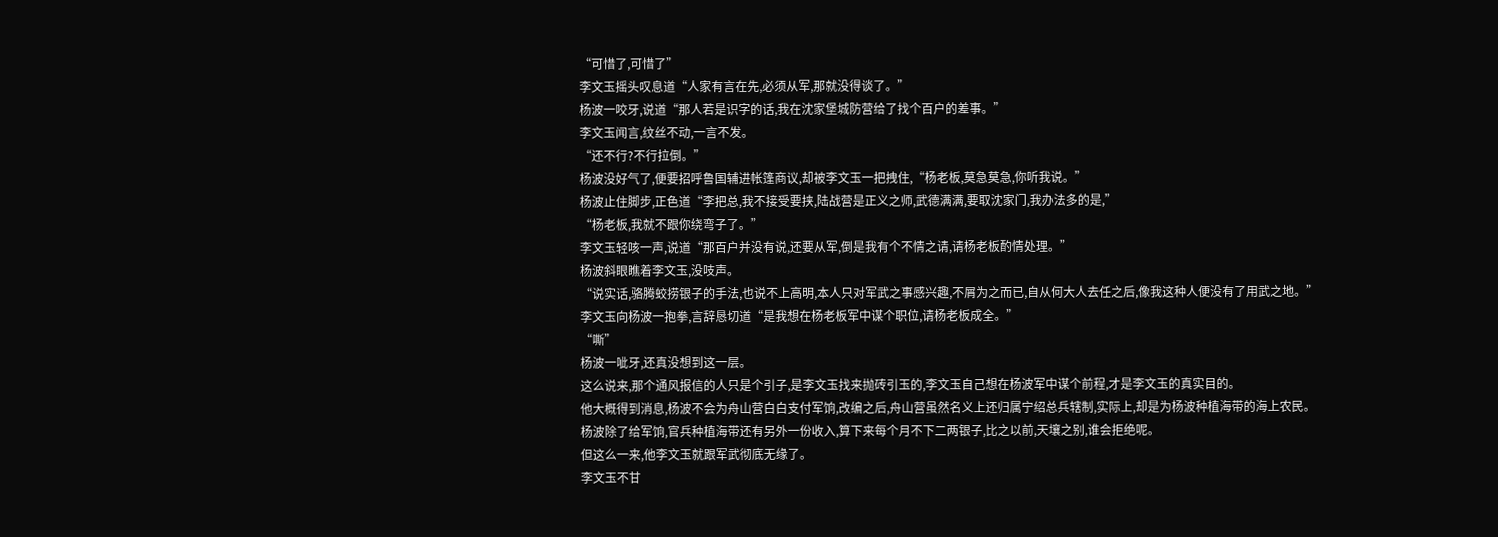“可惜了,可惜了”
李文玉摇头叹息道“人家有言在先,必须从军,那就没得谈了。”
杨波一咬牙,说道“那人若是识字的话,我在沈家堡城防营给了找个百户的差事。”
李文玉闻言,纹丝不动,一言不发。
“还不行?不行拉倒。”
杨波没好气了,便要招呼鲁国辅进帐篷商议,却被李文玉一把拽住,“杨老板,莫急莫急,你听我说。”
杨波止住脚步,正色道“李把总,我不接受要挟,陆战营是正义之师,武德满满,要取沈家门,我办法多的是,”
“杨老板,我就不跟你绕弯子了。”
李文玉轻咳一声,说道“那百户并没有说,还要从军,倒是我有个不情之请,请杨老板酌情处理。”
杨波斜眼瞧着李文玉,没吱声。
“说实话,骆腾蛟捞银子的手法,也说不上高明,本人只对军武之事感兴趣,不屑为之而已,自从何大人去任之后,像我这种人便没有了用武之地。”
李文玉向杨波一抱拳,言辞恳切道“是我想在杨老板军中谋个职位,请杨老板成全。”
“嘶”
杨波一呲牙,还真没想到这一层。
这么说来,那个通风报信的人只是个引子,是李文玉找来抛砖引玉的,李文玉自己想在杨波军中谋个前程,才是李文玉的真实目的。
他大概得到消息,杨波不会为舟山营白白支付军饷,改编之后,舟山营虽然名义上还归属宁绍总兵辖制,实际上,却是为杨波种植海带的海上农民。
杨波除了给军饷,官兵种植海带还有另外一份收入,算下来每个月不下二两银子,比之以前,天壤之别,谁会拒绝呢。
但这么一来,他李文玉就跟军武彻底无缘了。
李文玉不甘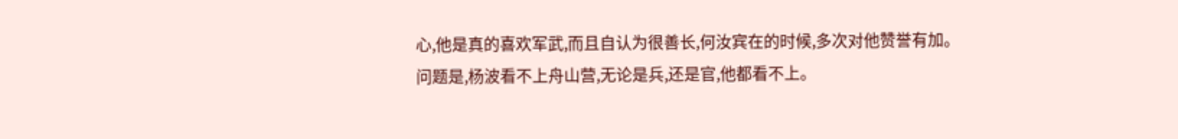心,他是真的喜欢军武,而且自认为很善长,何汝宾在的时候,多次对他赞誉有加。
问题是,杨波看不上舟山营,无论是兵,还是官,他都看不上。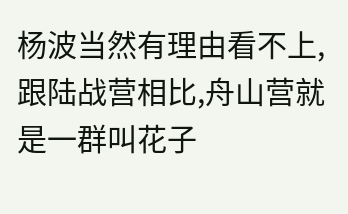杨波当然有理由看不上,跟陆战营相比,舟山营就是一群叫花子